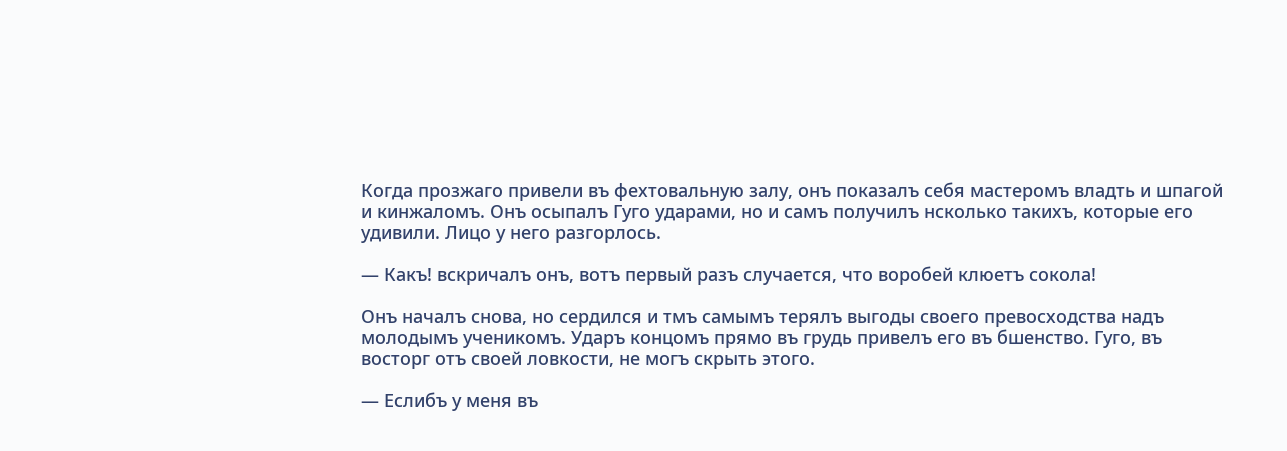Когда прозжаго привели въ фехтовальную залу, онъ показалъ себя мастеромъ владть и шпагой и кинжаломъ. Онъ осыпалъ Гуго ударами, но и самъ получилъ нсколько такихъ, которые его удивили. Лицо у него разгорлось.

— Какъ! вскричалъ онъ, вотъ первый разъ случается, что воробей клюетъ сокола!

Онъ началъ снова, но сердился и тмъ самымъ терялъ выгоды своего превосходства надъ молодымъ ученикомъ. Ударъ концомъ прямо въ грудь привелъ его въ бшенство. Гуго, въ восторг отъ своей ловкоcти, не могъ скрыть этого.

— Еслибъ у меня въ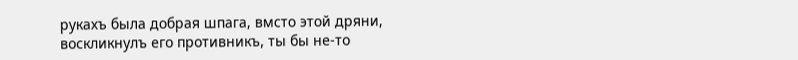рукахъ была добрая шпага, вмсто этой дряни, воскликнулъ его противникъ, ты бы не-то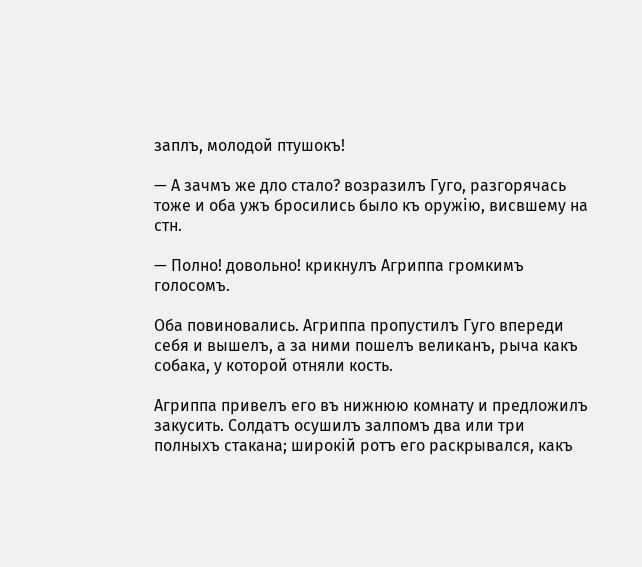заплъ, молодой птушокъ!

— А зачмъ же дло стало? возразилъ Гуго, разгорячась тоже и оба ужъ бросились было къ оружію, висвшему на стн.

— Полно! довольно! крикнулъ Агриппа громкимъ голосомъ.

Оба повиновались. Агриппа пропустилъ Гуго впереди себя и вышелъ, а за ними пошелъ великанъ, рыча какъ собака, у которой отняли кость.

Агриппа привелъ его въ нижнюю комнату и предложилъ закусить. Солдатъ осушилъ залпомъ два или три полныхъ стакана; широкій ротъ его раскрывался, какъ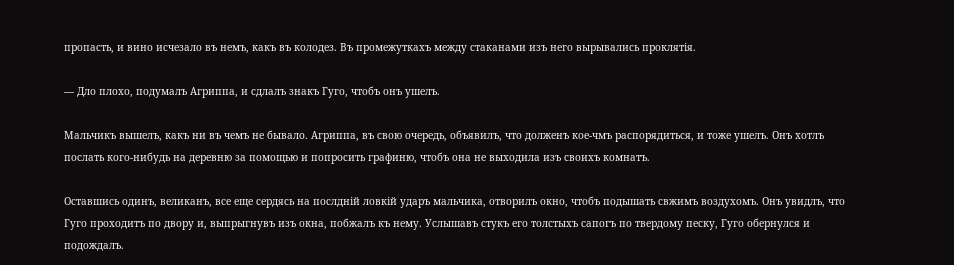пропасть, и вино исчезало въ немъ, какъ въ колодез. Въ промежуткахъ между стаканами изъ него вырывались проклятія.

— Дло плохо, подумалъ Агриппа, и сдлалъ знакъ Гуго, чтобъ онъ ушелъ.

Мальчикъ вышелъ, какъ ни въ чемъ не бывало. Агриппа, въ свою очередь, объявилъ, что долженъ кое-чмъ распорядиться, и тоже ушелъ. Онъ хотлъ послать кого-нибудь на деревню за помощью и попросить графиню, чтобъ она не выходила изъ своихъ комнатъ.

Оставшись одинъ, великанъ, все еще сердясь на послдній ловкій ударъ мальчика, отворилъ окно, чтобъ подышать свжимъ воздухомъ. Онъ увидлъ, что Гуго проходитъ по двору и, выпрыгнувъ изъ окна, побжалъ къ нему. Услышавъ стукъ его толстыхъ сапогъ по твердому песку, Гуго обернулся и подождалъ.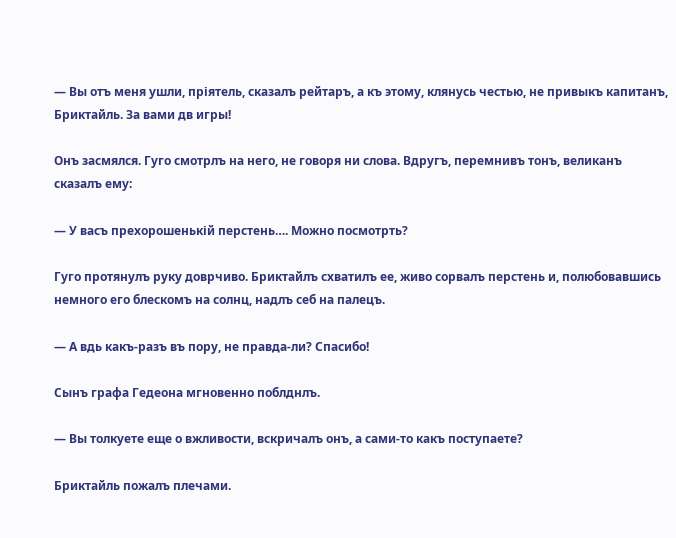— Вы отъ меня ушли, пріятель, сказалъ рейтаръ, а къ этому, клянусь честью, не привыкъ капитанъ, Бриктайль. За вами дв игры!

Онъ засмялся. Гуго смотрлъ на него, не говоря ни слова. Вдругъ, перемнивъ тонъ, великанъ сказалъ ему:

— У васъ прехорошенькій перстень…. Можно посмотрть?

Гуго протянулъ руку доврчиво. Бриктайлъ схватилъ ее, живо сорвалъ перстень и, полюбовавшись немного его блескомъ на солнц, надлъ себ на палецъ.

— А вдь какъ-разъ въ пору, не правда-ли? Спасибо!

Сынъ графа Гедеона мгновенно поблднлъ.

— Вы толкуете еще о вжливости, вскричалъ онъ, а сами-то какъ поступаете?

Бриктайль пожалъ плечами.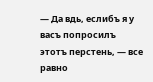— Да вдь, еслибъ я у васъ попросилъ этотъ перстень, — все равно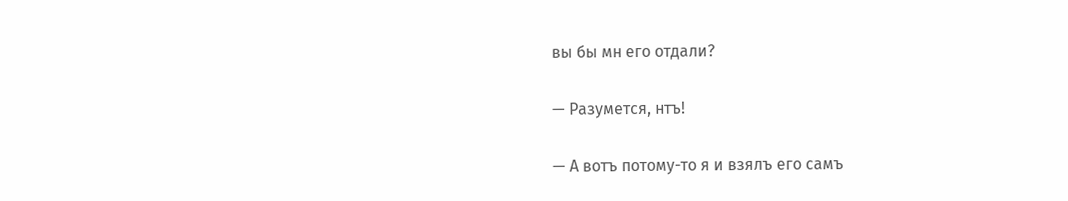вы бы мн его отдали?

— Разумется, нтъ!

— А вотъ потому-то я и взялъ его самъ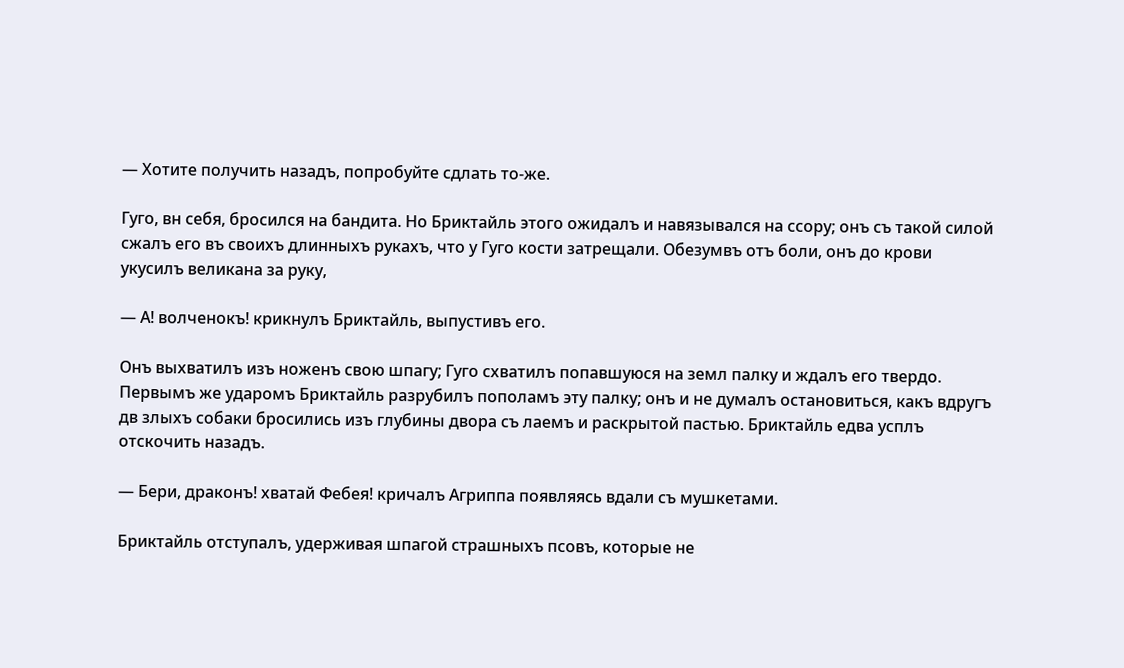— Хотите получить назадъ, попробуйте сдлать то-же.

Гуго, вн себя, бросился на бандита. Но Бриктайль этого ожидалъ и навязывался на ссору; онъ съ такой силой сжалъ его въ своихъ длинныхъ рукахъ, что у Гуго кости затрещали. Обезумвъ отъ боли, онъ до крови укусилъ великана за руку,

— А! волченокъ! крикнулъ Бриктайль, выпустивъ его.

Онъ выхватилъ изъ ноженъ свою шпагу; Гуго схватилъ попавшуюся на земл палку и ждалъ его твердо. Первымъ же ударомъ Бриктайль разрубилъ пополамъ эту палку; онъ и не думалъ остановиться, какъ вдругъ дв злыхъ собаки бросились изъ глубины двора съ лаемъ и раскрытой пастью. Бриктайль едва усплъ отскочить назадъ.

— Бери, драконъ! хватай Фебея! кричалъ Агриппа появляясь вдали съ мушкетами.

Бриктайль отступалъ, удерживая шпагой страшныхъ псовъ, которые не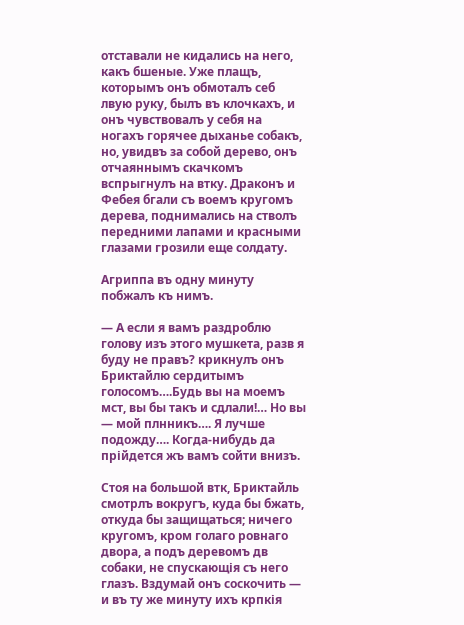отставали не кидались на него, какъ бшеные. Уже плащъ, которымъ онъ обмоталъ себ лвую руку, былъ въ клочкахъ, и онъ чувствовалъ у себя на ногахъ горячее дыханье собакъ, но, увидвъ за собой дерево, онъ отчаяннымъ скачкомъ вспрыгнулъ на втку. Драконъ и Фебея бгали съ воемъ кругомъ дерева, поднимались на стволъ передними лапами и красными глазами грозили еще солдату.

Агриппа въ одну минуту побжалъ къ нимъ.

— А если я вамъ раздроблю голову изъ этого мушкета, разв я буду не правъ? крикнулъ онъ Бриктайлю сердитымъ голосомъ….Будь вы на моемъ мст, вы бы такъ и сдлали!… Но вы — мой плнникъ…. Я лучше подожду…. Когда-нибудь да прійдется жъ вамъ сойти внизъ.

Стоя на большой втк, Бриктайль смотрлъ вокругъ, куда бы бжать, откуда бы защищаться; ничего кругомъ, кром голаго ровнаго двора, а подъ деревомъ дв собаки, не спускающія съ него глазъ. Вздумай онъ соскочить — и въ ту же минуту ихъ крпкія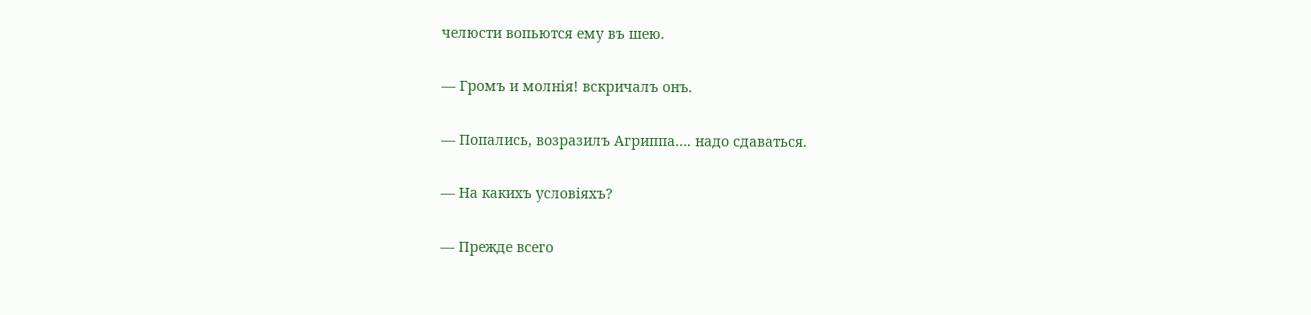челюсти вопьются ему въ шею.

— Громъ и молнія! вскричалъ онъ.

— Попались, возразилъ Агриппа…. надо сдаваться.

— На какихъ условіяхъ?

— Прежде всего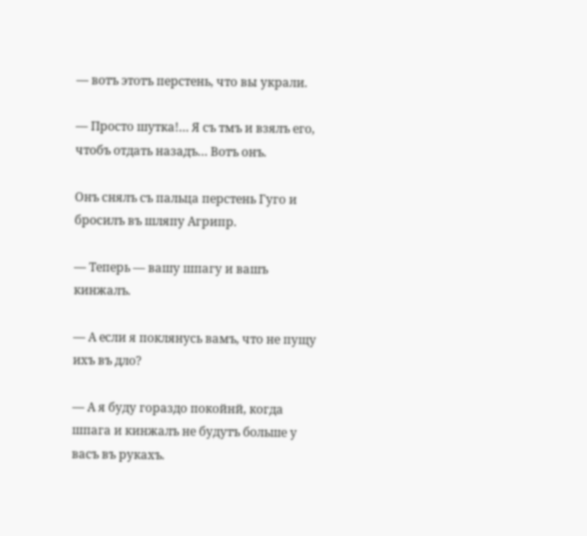— вотъ этотъ перстень, что вы украли.

— Просто шутка!… Я съ тмъ и взялъ его, чтобъ отдать назадъ… Вотъ онъ.

Онъ снялъ съ пальца перстень Гуго и бросилъ въ шляпу Агрипр.

— Теперь — вашу шпагу и вашъ кинжалъ.

— А если я поклянусь вамъ, что не пущу ихъ въ дло?

— А я буду гораздо покойнй, когда шпага и кинжалъ не будутъ больше у васъ въ рукахъ.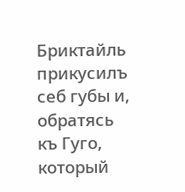Бриктайль прикусилъ себ губы и, обратясь къ Гуго, который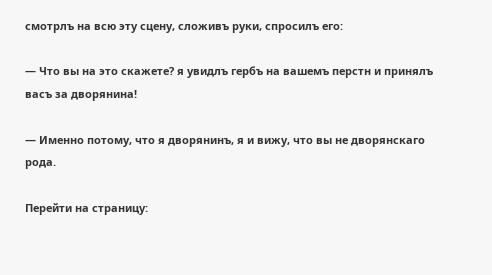смотрлъ на всю эту сцену, сложивъ руки, спросилъ его:

— Что вы на это скажете? я увидлъ гербъ на вашемъ перстн и принялъ васъ за дворянина!

— Именно потому, что я дворянинъ, я и вижу, что вы не дворянскаго рода.

Перейти на страницу: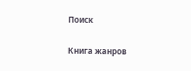Поиск

Книга жанров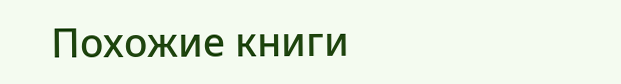Похожие книги